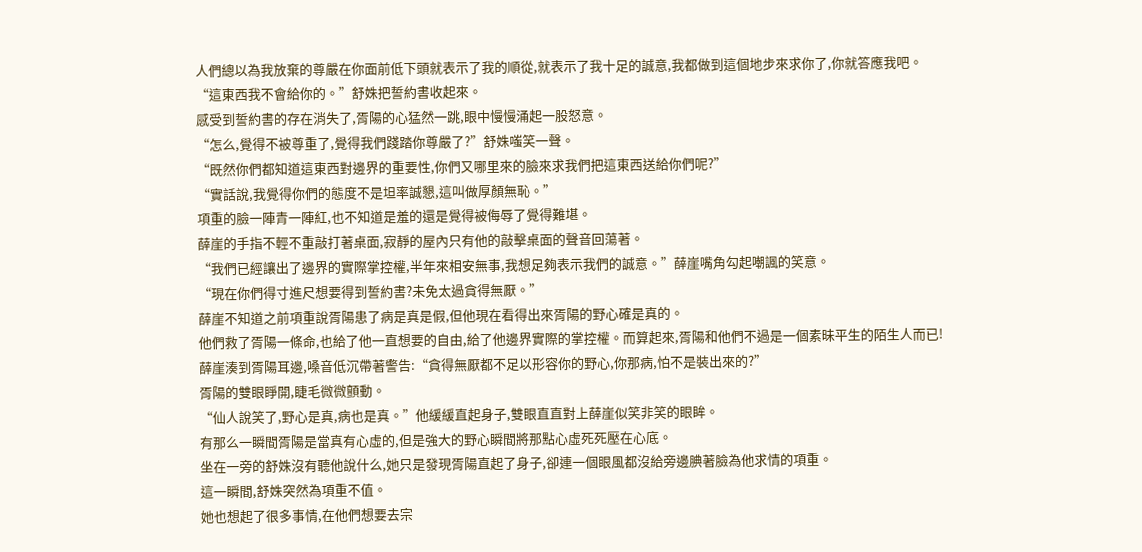人們總以為我放棄的尊嚴在你面前低下頭就表示了我的順從,就表示了我十足的誠意,我都做到這個地步來求你了,你就答應我吧。
“這東西我不會給你的。”舒姝把誓約書收起來。
感受到誓約書的存在消失了,胥陽的心猛然一跳,眼中慢慢涌起一股怒意。
“怎么,覺得不被尊重了,覺得我們踐踏你尊嚴了?”舒姝嗤笑一聲。
“既然你們都知道這東西對邊界的重要性,你們又哪里來的臉來求我們把這東西送給你們呢?”
“實話說,我覺得你們的態度不是坦率誠懇,這叫做厚顏無恥。”
項重的臉一陣青一陣紅,也不知道是羞的還是覺得被侮辱了覺得難堪。
薛崖的手指不輕不重敲打著桌面,寂靜的屋內只有他的敲擊桌面的聲音回蕩著。
“我們已經讓出了邊界的實際掌控權,半年來相安無事,我想足夠表示我們的誠意。”薛崖嘴角勾起嘲諷的笑意。
“現在你們得寸進尺想要得到誓約書?未免太過貪得無厭。”
薛崖不知道之前項重說胥陽患了病是真是假,但他現在看得出來胥陽的野心確是真的。
他們救了胥陽一條命,也給了他一直想要的自由,給了他邊界實際的掌控權。而算起來,胥陽和他們不過是一個素昧平生的陌生人而已!
薛崖湊到胥陽耳邊,嗓音低沉帶著警告:“貪得無厭都不足以形容你的野心,你那病,怕不是裝出來的?”
胥陽的雙眼睜開,睫毛微微顫動。
“仙人說笑了,野心是真,病也是真。”他緩緩直起身子,雙眼直直對上薛崖似笑非笑的眼眸。
有那么一瞬間胥陽是當真有心虛的,但是強大的野心瞬間將那點心虛死死壓在心底。
坐在一旁的舒姝沒有聽他說什么,她只是發現胥陽直起了身子,卻連一個眼風都沒給旁邊腆著臉為他求情的項重。
這一瞬間,舒姝突然為項重不值。
她也想起了很多事情,在他們想要去宗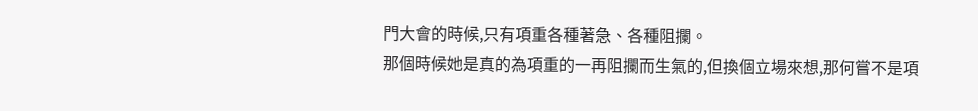門大會的時候,只有項重各種著急、各種阻攔。
那個時候她是真的為項重的一再阻攔而生氣的,但換個立場來想,那何嘗不是項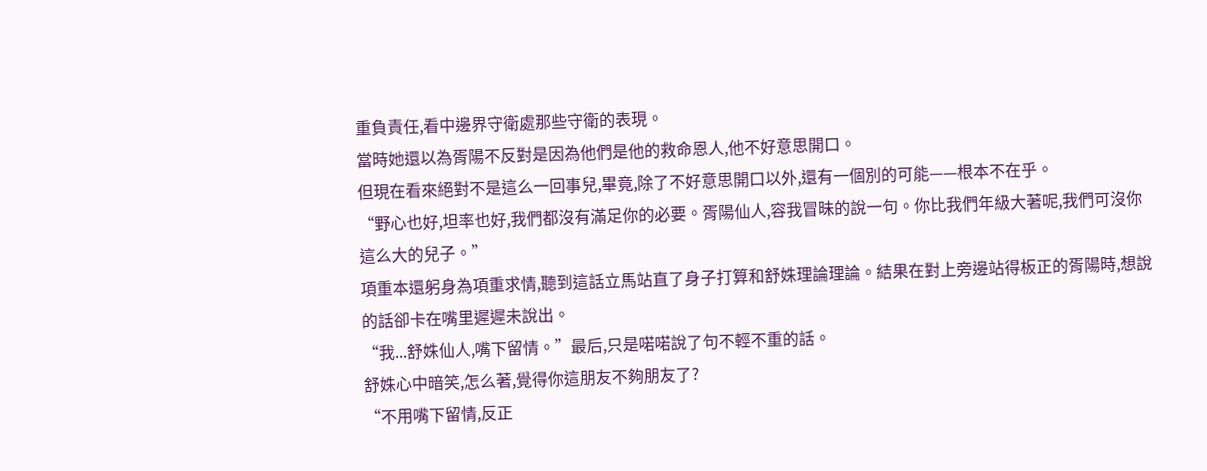重負責任,看中邊界守衛處那些守衛的表現。
當時她還以為胥陽不反對是因為他們是他的救命恩人,他不好意思開口。
但現在看來絕對不是這么一回事兒,畢竟,除了不好意思開口以外,還有一個別的可能——根本不在乎。
“野心也好,坦率也好,我們都沒有滿足你的必要。胥陽仙人,容我冒昧的說一句。你比我們年級大著呢,我們可沒你這么大的兒子。”
項重本還躬身為項重求情,聽到這話立馬站直了身子打算和舒姝理論理論。結果在對上旁邊站得板正的胥陽時,想說的話卻卡在嘴里遲遲未說出。
“我...舒姝仙人,嘴下留情。”最后,只是喏喏說了句不輕不重的話。
舒姝心中暗笑,怎么著,覺得你這朋友不夠朋友了?
“不用嘴下留情,反正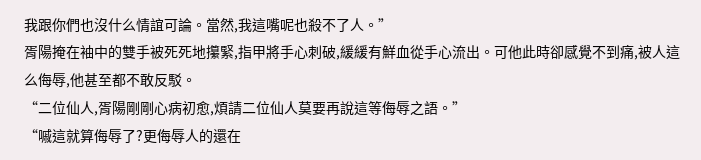我跟你們也沒什么情誼可論。當然,我這嘴呢也殺不了人。”
胥陽掩在袖中的雙手被死死地攥緊,指甲將手心刺破,緩緩有鮮血從手心流出。可他此時卻感覺不到痛,被人這么侮辱,他甚至都不敢反駁。
“二位仙人,胥陽剛剛心病初愈,煩請二位仙人莫要再說這等侮辱之語。”
“嘁這就算侮辱了?更侮辱人的還在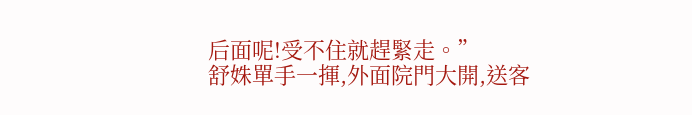后面呢!受不住就趕緊走。”
舒姝單手一揮,外面院門大開,送客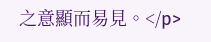之意顯而易見。</p>